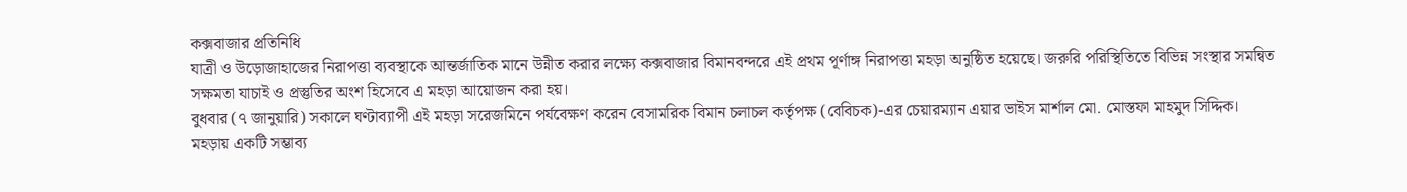কক্সবাজার প্রতিনিধি
যাত্রী ও উড়োজাহাজের নিরাপত্তা ব্যবস্থাকে আন্তর্জাতিক মানে উন্নীত করার লক্ষ্যে কক্সবাজার বিমানবন্দরে এই প্রথম পূর্ণাঙ্গ নিরাপত্তা মহড়া অনুষ্ঠিত হয়েছে। জরুরি পরিস্থিতিতে বিভিন্ন সংস্থার সমন্বিত সক্ষমতা যাচাই ও প্রস্তুতির অংশ হিসেবে এ মহড়া আয়োজন করা হয়।
বুধবার (৭ জানুয়ারি) সকালে ঘণ্টাব্যাপী এই মহড়া সরেজমিনে পর্যবেক্ষণ করেন বেসামরিক বিমান চলাচল কর্তৃপক্ষ (বেবিচক)-এর চেয়ারম্যান এয়ার ভাইস মার্শাল মো. মোস্তফা মাহমুদ সিদ্দিক।
মহড়ায় একটি সম্ভাব্য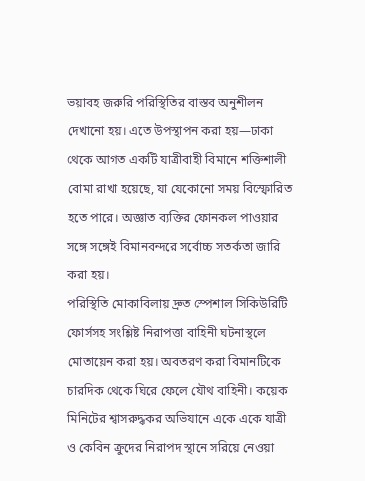ভয়াবহ জরুরি পরিস্থিতির বাস্তব অনুশীলন দেখানো হয়। এতে উপস্থাপন করা হয়—ঢাকা থেকে আগত একটি যাত্রীবাহী বিমানে শক্তিশালী বোমা রাখা হয়েছে, যা যেকোনো সময় বিস্ফোরিত হতে পারে। অজ্ঞাত ব্যক্তির ফোনকল পাওয়ার সঙ্গে সঙ্গেই বিমানবন্দরে সর্বোচ্চ সতর্কতা জারি করা হয়।
পরিস্থিতি মোকাবিলায় দ্রুত স্পেশাল সিকিউরিটি ফোর্সসহ সংশ্লিষ্ট নিরাপত্তা বাহিনী ঘটনাস্থলে মোতায়েন করা হয়। অবতরণ করা বিমানটিকে চারদিক থেকে ঘিরে ফেলে যৌথ বাহিনী। কয়েক মিনিটের শ্বাসরুদ্ধকর অভিযানে একে একে যাত্রী ও কেবিন ক্রুদের নিরাপদ স্থানে সরিয়ে নেওয়া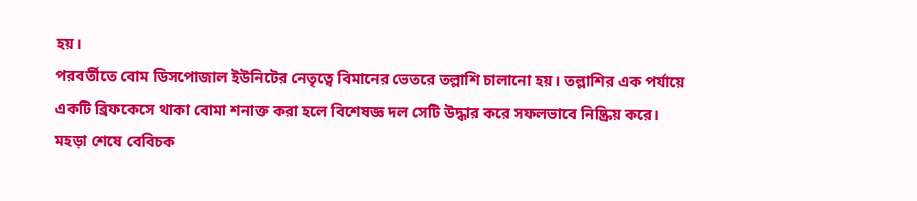হয়।
পরবর্তীতে বোম ডিসপোজাল ইউনিটের নেতৃত্বে বিমানের ভেতরে তল্লাশি চালানো হয়। তল্লাশির এক পর্যায়ে একটি ব্রিফকেসে থাকা বোমা শনাক্ত করা হলে বিশেষজ্ঞ দল সেটি উদ্ধার করে সফলভাবে নিষ্ক্রিয় করে।
মহড়া শেষে বেবিচক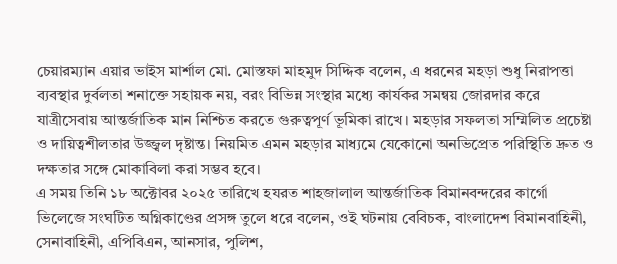চেয়ারম্যান এয়ার ভাইস মার্শাল মো. মোস্তফা মাহমুদ সিদ্দিক বলেন, এ ধরনের মহড়া শুধু নিরাপত্তা ব্যবস্থার দুর্বলতা শনাক্তে সহায়ক নয়, বরং বিভিন্ন সংস্থার মধ্যে কার্যকর সমন্বয় জোরদার করে যাত্রীসেবায় আন্তর্জাতিক মান নিশ্চিত করতে গুরুত্বপূর্ণ ভূমিকা রাখে। মহড়ার সফলতা সম্মিলিত প্রচেষ্টা ও দায়িত্বশীলতার উজ্জ্বল দৃষ্টান্ত। নিয়মিত এমন মহড়ার মাধ্যমে যেকোনো অনভিপ্রেত পরিস্থিতি দ্রুত ও দক্ষতার সঙ্গে মোকাবিলা করা সম্ভব হবে।
এ সময় তিনি ১৮ অক্টোবর ২০২৫ তারিখে হযরত শাহজালাল আন্তর্জাতিক বিমানবন্দরের কার্গো ভিলেজে সংঘটিত অগ্নিকাণ্ডের প্রসঙ্গ তুলে ধরে বলেন, ওই ঘটনায় বেবিচক, বাংলাদেশ বিমানবাহিনী, সেনাবাহিনী, এপিবিএন, আনসার, পুলিশ,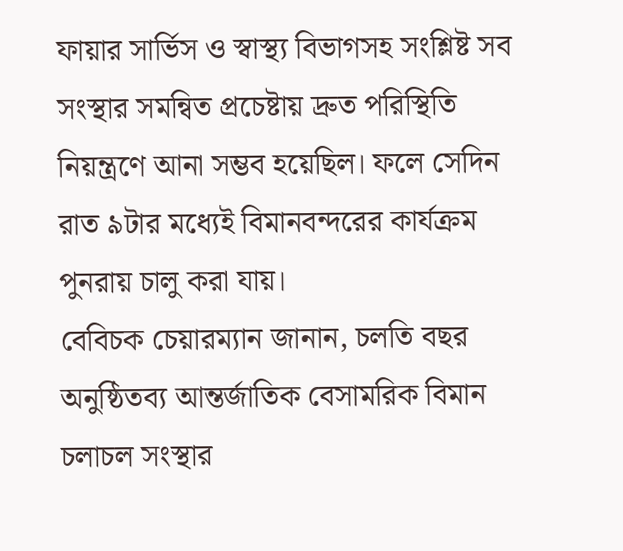ফায়ার সার্ভিস ও স্বাস্থ্য বিভাগসহ সংশ্লিষ্ট সব সংস্থার সমন্বিত প্রচেষ্টায় দ্রুত পরিস্থিতি নিয়ন্ত্রণে আনা সম্ভব হয়েছিল। ফলে সেদিন রাত ৯টার মধ্যেই বিমানবন্দরের কার্যক্রম পুনরায় চালু করা যায়।
বেবিচক চেয়ারম্যান জানান, চলতি বছর অনুষ্ঠিতব্য আন্তর্জাতিক বেসামরিক বিমান চলাচল সংস্থার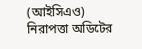(আইসিএও) নিরাপত্তা অডিটের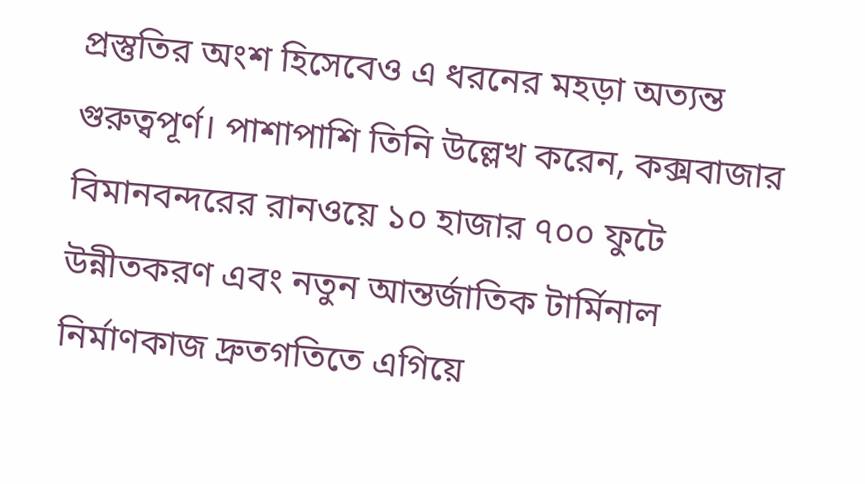প্রস্তুতির অংশ হিসেবেও এ ধরনের মহড়া অত্যন্ত গুরুত্বপূর্ণ। পাশাপাশি তিনি উল্লেখ করেন, কক্সবাজার বিমানবন্দরের রানওয়ে ১০ হাজার ৭০০ ফুটে উন্নীতকরণ এবং নতুন আন্তর্জাতিক টার্মিনাল নির্মাণকাজ দ্রুতগতিতে এগিয়ে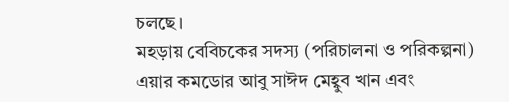চলছে।
মহড়ায় বেবিচকের সদস্য (পরিচালনা ও পরিকল্পনা) এয়ার কমডোর আবু সাঈদ মেহ্বুব খান এবং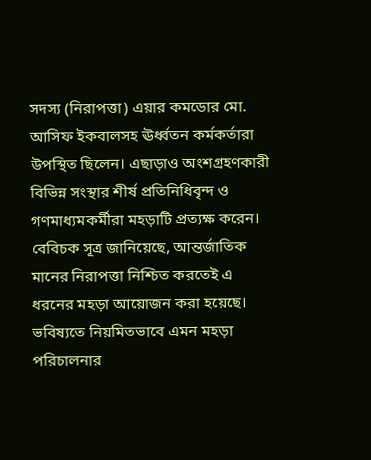সদস্য (নিরাপত্তা) এয়ার কমডোর মো. আসিফ ইকবালসহ ঊর্ধ্বতন কর্মকর্তারা উপস্থিত ছিলেন। এছাড়াও অংশগ্রহণকারী বিভিন্ন সংস্থার শীর্ষ প্রতিনিধিবৃন্দ ও গণমাধ্যমকর্মীরা মহড়াটি প্রত্যক্ষ করেন।
বেবিচক সূত্র জানিয়েছে, আন্তর্জাতিক মানের নিরাপত্তা নিশ্চিত করতেই এ ধরনের মহড়া আয়োজন করা হয়েছে। ভবিষ্যতে নিয়মিতভাবে এমন মহড়া পরিচালনার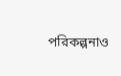পরিকল্পনাও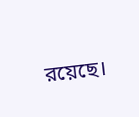রয়েছে।